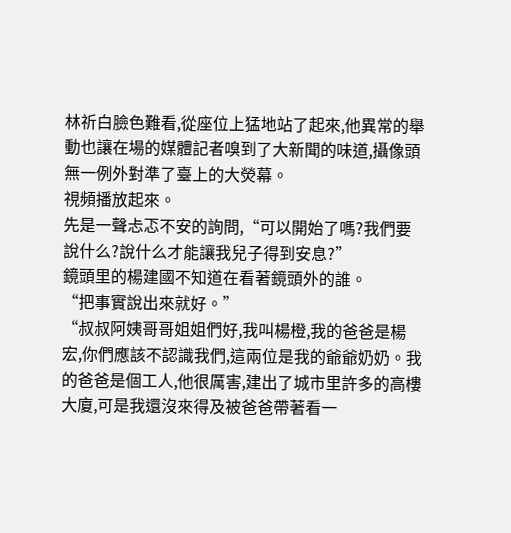林祈白臉色難看,從座位上猛地站了起來,他異常的舉動也讓在場的媒體記者嗅到了大新聞的味道,攝像頭無一例外對準了臺上的大熒幕。
視頻播放起來。
先是一聲忐忑不安的詢問,“可以開始了嗎?我們要說什么?說什么才能讓我兒子得到安息?”
鏡頭里的楊建國不知道在看著鏡頭外的誰。
“把事實說出來就好。”
“叔叔阿姨哥哥姐姐們好,我叫楊橙,我的爸爸是楊宏,你們應該不認識我們,這兩位是我的爺爺奶奶。我的爸爸是個工人,他很厲害,建出了城市里許多的高樓大廈,可是我還沒來得及被爸爸帶著看一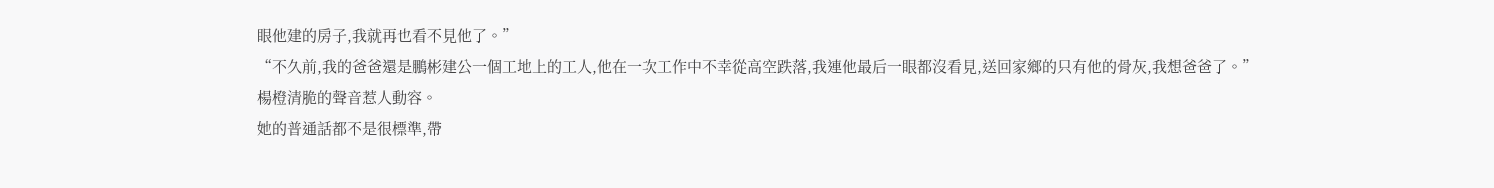眼他建的房子,我就再也看不見他了。”
“不久前,我的爸爸還是鵬彬建公一個工地上的工人,他在一次工作中不幸從高空跌落,我連他最后一眼都沒看見,送回家鄉的只有他的骨灰,我想爸爸了。”
楊橙清脆的聲音惹人動容。
她的普通話都不是很標準,帶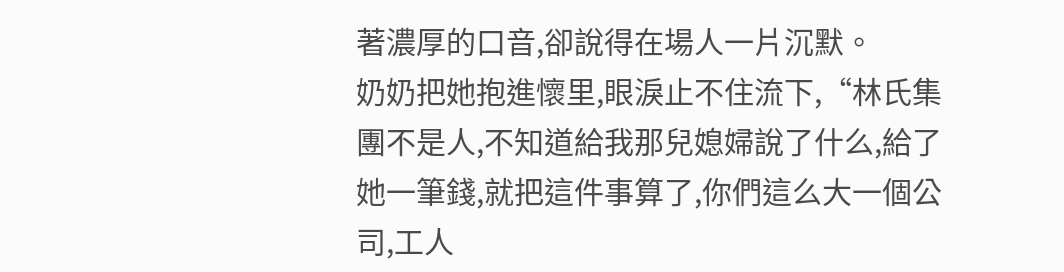著濃厚的口音,卻說得在場人一片沉默。
奶奶把她抱進懷里,眼淚止不住流下,“林氏集團不是人,不知道給我那兒媳婦說了什么,給了她一筆錢,就把這件事算了,你們這么大一個公司,工人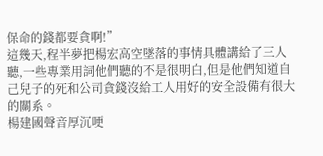保命的錢都要貪啊!”
這幾天,程半夢把楊宏高空墜落的事情具體講給了三人聽,一些專業用詞他們聽的不是很明白,但是他們知道自己兒子的死和公司貪錢沒給工人用好的安全設備有很大的關系。
楊建國聲音厚沉哽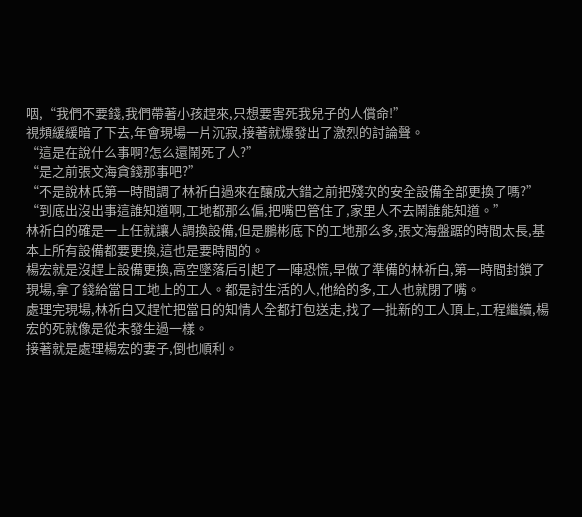咽,“我們不要錢,我們帶著小孩趕來,只想要害死我兒子的人償命!”
視頻緩緩暗了下去,年會現場一片沉寂,接著就爆發出了激烈的討論聲。
“這是在說什么事啊?怎么還鬧死了人?”
“是之前張文海貪錢那事吧?”
“不是說林氏第一時間調了林祈白過來在釀成大錯之前把殘次的安全設備全部更換了嗎?”
“到底出沒出事這誰知道啊,工地都那么偏,把嘴巴管住了,家里人不去鬧誰能知道。”
林祈白的確是一上任就讓人調換設備,但是鵬彬底下的工地那么多,張文海盤踞的時間太長,基本上所有設備都要更換,這也是要時間的。
楊宏就是沒趕上設備更換,高空墜落后引起了一陣恐慌,早做了準備的林祈白,第一時間封鎖了現場,拿了錢給當日工地上的工人。都是討生活的人,他給的多,工人也就閉了嘴。
處理完現場,林祈白又趕忙把當日的知情人全都打包送走,找了一批新的工人頂上,工程繼續,楊宏的死就像是從未發生過一樣。
接著就是處理楊宏的妻子,倒也順利。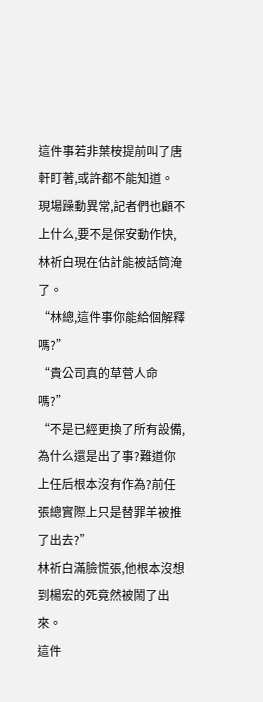這件事若非葉桉提前叫了唐軒盯著,或許都不能知道。
現場躁動異常,記者們也顧不上什么,要不是保安動作快,林祈白現在估計能被話筒淹了。
“林總,這件事你能給個解釋嗎?”
“貴公司真的草菅人命嗎?”
“不是已經更換了所有設備,為什么還是出了事?難道你上任后根本沒有作為?前任張總實際上只是替罪羊被推了出去?”
林祈白滿臉慌張,他根本沒想到楊宏的死竟然被鬧了出來。
這件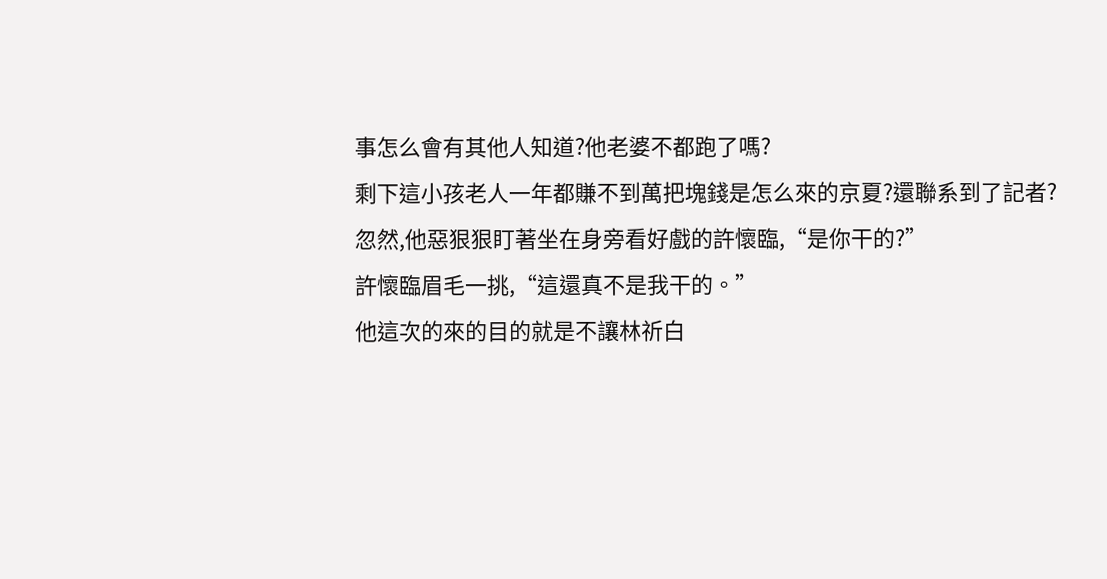事怎么會有其他人知道?他老婆不都跑了嗎?
剩下這小孩老人一年都賺不到萬把塊錢是怎么來的京夏?還聯系到了記者?
忽然,他惡狠狠盯著坐在身旁看好戲的許懷臨,“是你干的?”
許懷臨眉毛一挑,“這還真不是我干的。”
他這次的來的目的就是不讓林祈白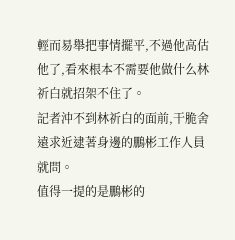輕而易舉把事情擺平,不過他高估他了,看來根本不需要他做什么林祈白就招架不住了。
記者沖不到林祈白的面前,干脆舍遠求近逮著身邊的鵬彬工作人員就問。
值得一提的是鵬彬的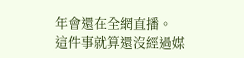年會還在全網直播。
這件事就算還沒經過媒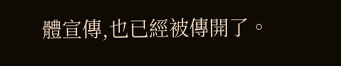體宣傳,也已經被傳開了。